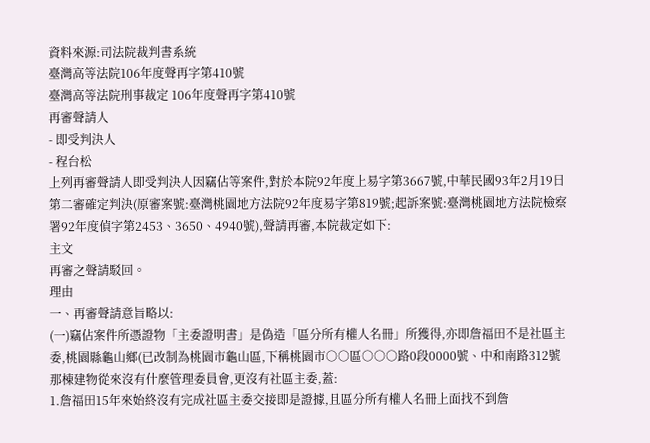資料來源:司法院裁判書系統
臺灣高等法院106年度聲再字第410號
臺灣高等法院刑事裁定 106年度聲再字第410號
再審聲請人
- 即受判決人
- 程台松
上列再審聲請人即受判決人因竊佔等案件,對於本院92年度上易字第3667號,中華民國93年2月19日第二審確定判決(原審案號:臺灣桃園地方法院92年度易字第819號;起訴案號:臺灣桃園地方法院檢察署92年度偵字第2453、3650、4940號),聲請再審,本院裁定如下:
主文
再審之聲請駁回。
理由
一、再審聲請意旨略以:
(一)竊佔案件所憑證物「主委證明書」是偽造「區分所有權人名冊」所獲得,亦即詹福田不是社區主委,桃園縣龜山鄉(已改制為桃園市龜山區,下稱桃園市○○區○○○路0段0000號、中和南路312號那棟建物從來沒有什麼管理委員會,更沒有社區主委,蓋:
1.詹福田15年來始終沒有完成社區主委交接即是證據,且區分所有權人名冊上面找不到詹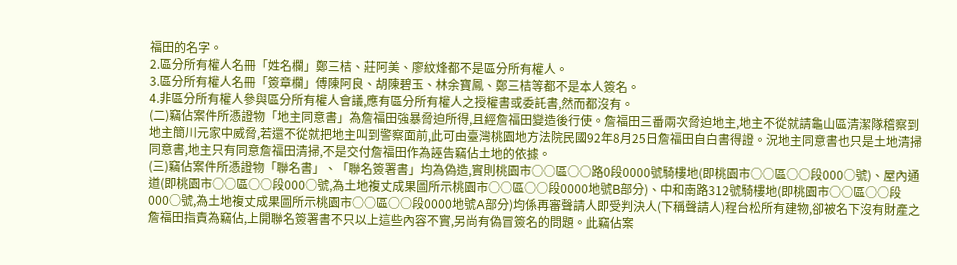福田的名字。
2.區分所有權人名冊「姓名欄」鄭三桔、莊阿美、廖紋烽都不是區分所有權人。
3.區分所有權人名冊「簽章欄」傅陳阿良、胡陳碧玉、林余寶鳳、鄭三桔等都不是本人簽名。
4.非區分所有權人參與區分所有權人會議,應有區分所有權人之授權書或委託書,然而都沒有。
(二)竊佔案件所憑證物「地主同意書」為詹福田強暴脅迫所得,且經詹福田變造後行使。詹福田三番兩次脅迫地主,地主不從就請龜山區清潔隊稽察到地主簡川元家中威脅,若還不從就把地主叫到警察面前,此可由臺灣桃園地方法院民國92年8月25日詹福田自白書得證。況地主同意書也只是土地清掃同意書,地主只有同意詹福田清掃,不是交付詹福田作為誣告竊佔土地的依據。
(三)竊佔案件所憑證物「聯名書」、「聯名簽署書」均為偽造,實則桃園市○○區○○路0段0000號騎樓地(即桃園市○○區○○段000○號)、屋內通道(即桃園市○○區○○段000○號,為土地複丈成果圖所示桃園市○○區○○段0000地號B部分)、中和南路312號騎樓地(即桃園市○○區○○段000○號,為土地複丈成果圖所示桃園市○○區○○段0000地號A部分)均係再審聲請人即受判決人(下稱聲請人)程台松所有建物,卻被名下沒有財產之詹福田指責為竊佔,上開聯名簽署書不只以上這些內容不實,另尚有偽冒簽名的問題。此竊佔案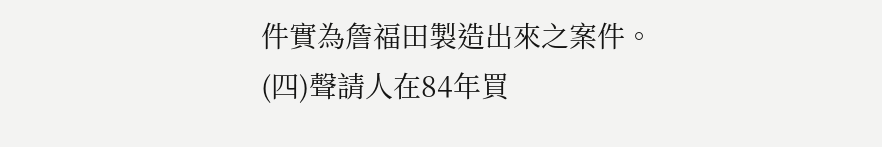件實為詹福田製造出來之案件。
(四)聲請人在84年買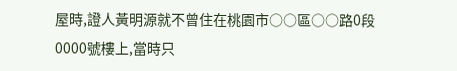屋時,證人黃明源就不曾住在桃園市○○區○○路0段0000號樓上,當時只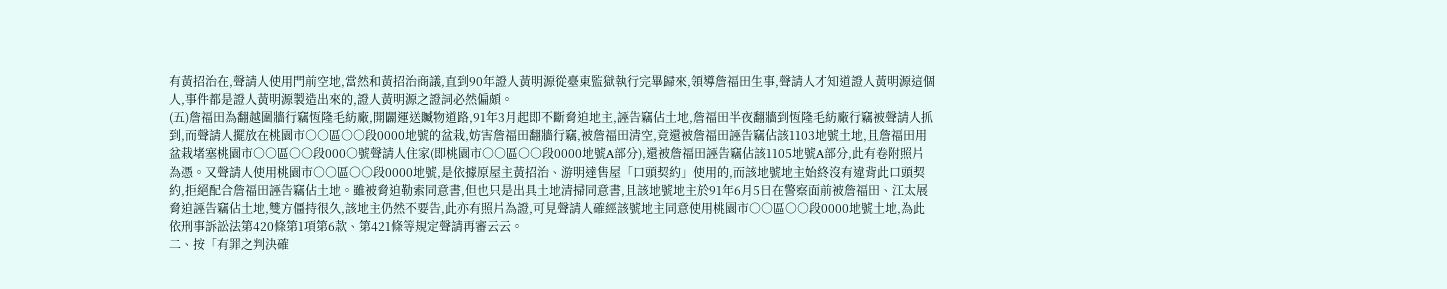有黃招治在,聲請人使用門前空地,當然和黃招治商議,直到90年證人黃明源從臺東監獄執行完畢歸來,領導詹福田生事,聲請人才知道證人黃明源這個人,事件都是證人黃明源製造出來的,證人黃明源之證詞必然偏頗。
(五)詹福田為翻越圍牆行竊恆隆毛紡廠,開闢運送贓物道路,91年3月起即不斷脅迫地主,誣告竊佔土地,詹福田半夜翻牆到恆隆毛紡廠行竊被聲請人抓到,而聲請人擺放在桃園市○○區○○段0000地號的盆栽,妨害詹福田翻牆行竊,被詹福田清空,竟還被詹福田誣告竊佔該1103地號土地,且詹福田用盆栽堵塞桃園市○○區○○段000○號聲請人住家(即桃園市○○區○○段0000地號A部分),還被詹福田誣告竊佔該1105地號A部分,此有卷附照片為憑。又聲請人使用桃園市○○區○○段0000地號,是依據原屋主黃招治、游明達售屋「口頭契約」使用的,而該地號地主始終沒有違背此口頭契約,拒絕配合詹福田誣告竊佔土地。雖被脅迫勒索同意書,但也只是出具土地清掃同意書,且該地號地主於91年6月5日在警察面前被詹福田、江太展脅迫誣告竊佔土地,雙方僵持很久,該地主仍然不要告,此亦有照片為證,可見聲請人確經該號地主同意使用桃園市○○區○○段0000地號土地,為此依刑事訴訟法第420條第1項第6款、第421條等規定聲請再審云云。
二、按「有罪之判決確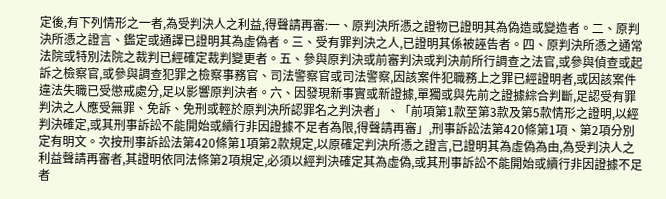定後,有下列情形之一者,為受判決人之利益,得聲請再審:一、原判決所憑之證物已證明其為偽造或變造者。二、原判決所憑之證言、鑑定或通譯已證明其為虛偽者。三、受有罪判決之人,已證明其係被誣告者。四、原判決所憑之通常法院或特別法院之裁判已經確定裁判變更者。五、參與原判決或前審判決或判決前所行調查之法官,或參與偵查或起訴之檢察官,或參與調查犯罪之檢察事務官、司法警察官或司法警察,因該案件犯職務上之罪已經證明者,或因該案件違法失職已受懲戒處分,足以影響原判決者。六、因發現新事實或新證據,單獨或與先前之證據綜合判斷,足認受有罪判決之人應受無罪、免訴、免刑或輕於原判決所認罪名之判決者」、「前項第1款至第3款及第5款情形之證明,以經判決確定,或其刑事訴訟不能開始或續行非因證據不足者為限,得聲請再審」,刑事訴訟法第420條第1項、第2項分別定有明文。次按刑事訴訟法第420條第1項第2款規定,以原確定判決所憑之證言,已證明其為虛偽為由,為受判決人之利益聲請再審者,其證明依同法條第2項規定,必須以經判決確定其為虛偽,或其刑事訴訟不能開始或續行非因證據不足者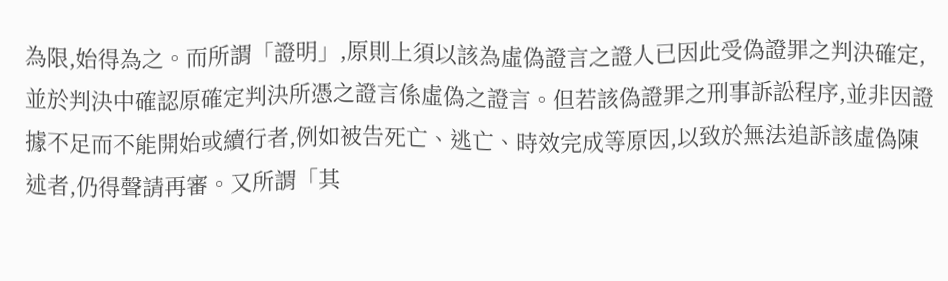為限,始得為之。而所謂「證明」,原則上須以該為虛偽證言之證人已因此受偽證罪之判決確定,並於判決中確認原確定判決所憑之證言係虛偽之證言。但若該偽證罪之刑事訴訟程序,並非因證據不足而不能開始或續行者,例如被告死亡、逃亡、時效完成等原因,以致於無法追訴該虛偽陳述者,仍得聲請再審。又所謂「其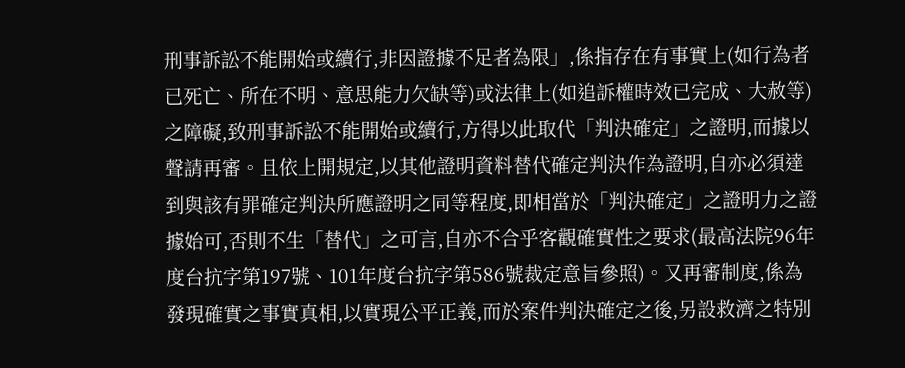刑事訴訟不能開始或續行,非因證據不足者為限」,係指存在有事實上(如行為者已死亡、所在不明、意思能力欠缺等)或法律上(如追訴權時效已完成、大赦等)之障礙,致刑事訴訟不能開始或續行,方得以此取代「判決確定」之證明,而據以聲請再審。且依上開規定,以其他證明資料替代確定判決作為證明,自亦必須達到與該有罪確定判決所應證明之同等程度,即相當於「判決確定」之證明力之證據始可,否則不生「替代」之可言,自亦不合乎客觀確實性之要求(最高法院96年度台抗字第197號、101年度台抗字第586號裁定意旨參照)。又再審制度,係為發現確實之事實真相,以實現公平正義,而於案件判決確定之後,另設救濟之特別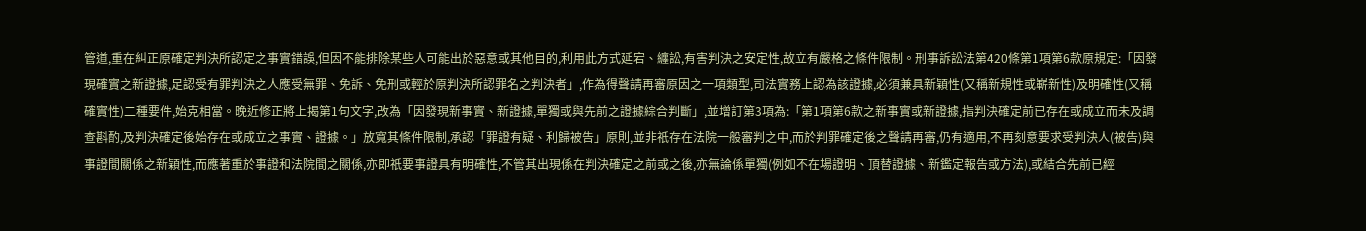管道,重在糾正原確定判決所認定之事實錯誤,但因不能排除某些人可能出於惡意或其他目的,利用此方式延宕、纏訟,有害判決之安定性,故立有嚴格之條件限制。刑事訴訟法第420條第1項第6款原規定:「因發現確實之新證據,足認受有罪判決之人應受無罪、免訴、免刑或輕於原判決所認罪名之判決者」,作為得聲請再審原因之一項類型,司法實務上認為該證據,必須兼具新穎性(又稱新規性或嶄新性)及明確性(又稱確實性)二種要件,始克相當。晚近修正將上揭第1句文字,改為「因發現新事實、新證據,單獨或與先前之證據綜合判斷」,並增訂第3項為:「第1項第6款之新事實或新證據,指判決確定前已存在或成立而未及調查斟酌,及判決確定後始存在或成立之事實、證據。」放寬其條件限制,承認「罪證有疑、利歸被告」原則,並非祇存在法院一般審判之中,而於判罪確定後之聲請再審,仍有適用,不再刻意要求受判決人(被告)與事證間關係之新穎性,而應著重於事證和法院間之關係,亦即祇要事證具有明確性,不管其出現係在判決確定之前或之後,亦無論係單獨(例如不在場證明、頂替證據、新鑑定報告或方法),或結合先前已經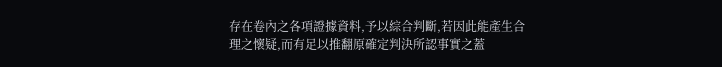存在卷內之各項證據資料,予以綜合判斷,若因此能產生合理之懷疑,而有足以推翻原確定判決所認事實之蓋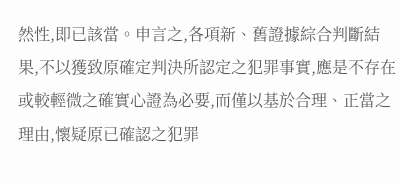然性,即已該當。申言之,各項新、舊證據綜合判斷結果,不以獲致原確定判決所認定之犯罪事實,應是不存在或較輕微之確實心證為必要,而僅以基於合理、正當之理由,懷疑原已確認之犯罪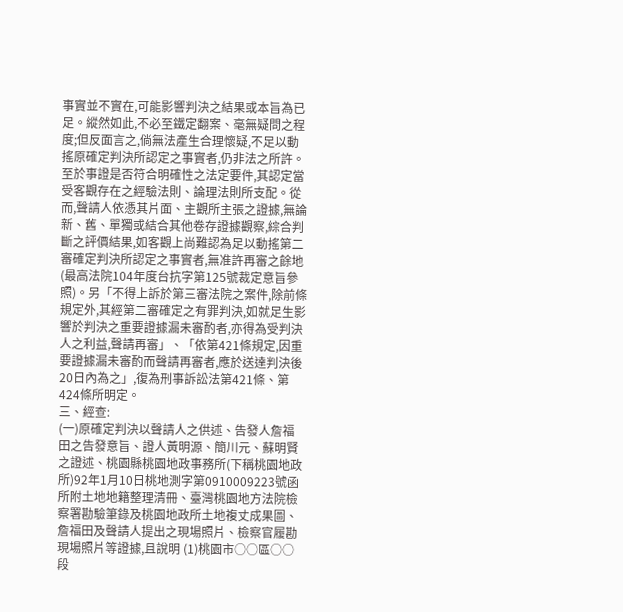事實並不實在,可能影響判決之結果或本旨為已足。縱然如此,不必至鐵定翻案、毫無疑問之程度;但反面言之,倘無法產生合理懷疑,不足以動搖原確定判決所認定之事實者,仍非法之所許。至於事證是否符合明確性之法定要件,其認定當受客觀存在之經驗法則、論理法則所支配。從而,聲請人依憑其片面、主觀所主張之證據,無論新、舊、單獨或結合其他卷存證據觀察,綜合判斷之評價結果,如客觀上尚難認為足以動搖第二審確定判決所認定之事實者,無准許再審之餘地(最高法院104年度台抗字第125號裁定意旨參照)。另「不得上訴於第三審法院之案件,除前條規定外,其經第二審確定之有罪判決,如就足生影響於判決之重要證據漏未審酌者,亦得為受判決人之利益,聲請再審」、「依第421條規定,因重要證據漏未審酌而聲請再審者,應於送達判決後20日內為之」,復為刑事訴訟法第421條、第424條所明定。
三、經查:
(一)原確定判決以聲請人之供述、告發人詹福田之告發意旨、證人黃明源、簡川元、蘇明賢之證述、桃園縣桃園地政事務所(下稱桃園地政所)92年1月10日桃地測字第0910009223號函所附土地地籍整理清冊、臺灣桃園地方法院檢察署勘驗筆錄及桃園地政所土地複丈成果圖、詹福田及聲請人提出之現場照片、檢察官履勘現場照片等證據,且說明 (1)桃園市○○區○○段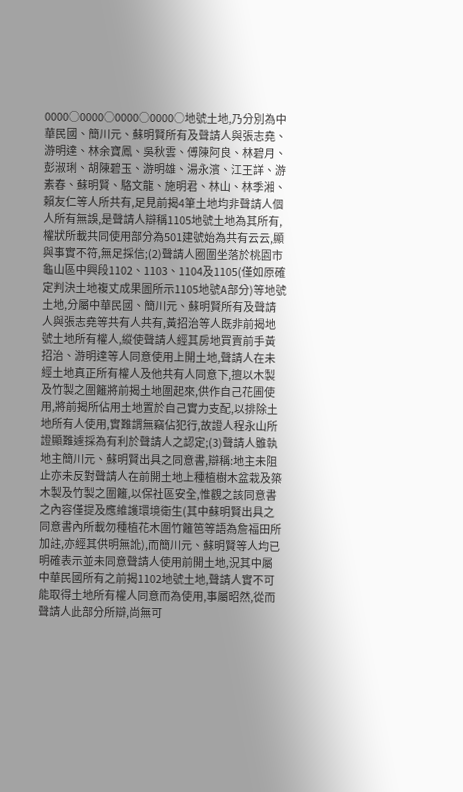0000○0000○0000○0000○地號土地,乃分別為中華民國、簡川元、蘇明賢所有及聲請人與張志堯、游明達、林余寶鳳、吳秋雲、傅陳阿良、林碧月、彭淑琍、胡陳碧玉、游明雄、湯永濱、江王詳、游素春、蘇明賢、駱文龍、施明君、林山、林季湘、賴友仁等人所共有,足見前揭4筆土地均非聲請人個人所有無誤,是聲請人辯稱1105地號土地為其所有,權狀所載共同使用部分為501建號始為共有云云,顯與事實不符,無足採信;(2)聲請人圈圍坐落於桃園市龜山區中興段1102、1103、1104及1105(僅如原確定判決土地複丈成果圖所示1105地號A部分)等地號土地,分屬中華民國、簡川元、蘇明賢所有及聲請人與張志堯等共有人共有,黃招治等人既非前揭地號土地所有權人,縱使聲請人經其房地買賣前手黃招治、游明達等人同意使用上開土地,聲請人在未經土地真正所有權人及他共有人同意下,擅以木製及竹製之圍籬將前揭土地圍起來,供作自己花圃使用,將前揭所佔用土地置於自己實力支配,以排除土地所有人使用,實難謂無竊佔犯行,故證人程永山所證顯難遽採為有利於聲請人之認定;(3)聲請人雖執地主簡川元、蘇明賢出具之同意書,辯稱:地主未阻止亦未反對聲請人在前開土地上種植樹木盆栽及築木製及竹製之圍籬,以保社區安全,惟觀之該同意書之內容僅提及應維護環境衛生(其中蘇明賢出具之同意書內所載勿種植花木圍竹籬笆等語為詹福田所加註,亦經其供明無訛),而簡川元、蘇明賢等人均已明確表示並未同意聲請人使用前開土地,況其中屬中華民國所有之前揭1102地號土地,聲請人實不可能取得土地所有權人同意而為使用,事屬昭然,從而聲請人此部分所辯,尚無可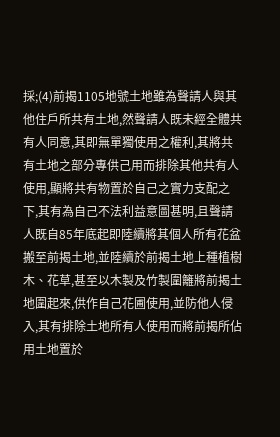採;(4)前揭1105地號土地雖為聲請人與其他住戶所共有土地,然聲請人既未經全體共有人同意,其即無單獨使用之權利,其將共有土地之部分專供己用而排除其他共有人使用,顯將共有物置於自己之實力支配之下,其有為自己不法利益意圖甚明,且聲請人既自85年底起即陸續將其個人所有花盆搬至前揭土地,並陸續於前揭土地上種植樹木、花草,甚至以木製及竹製圍籬將前揭土地圍起來,供作自己花圃使用,並防他人侵入,其有排除土地所有人使用而將前揭所佔用土地置於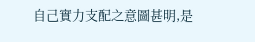自己實力支配之意圖甚明,是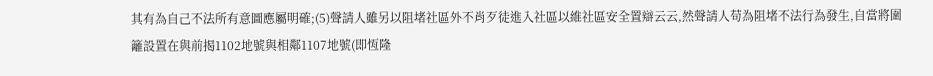其有為自己不法所有意圖應屬明確;(5)聲請人雖另以阻堵社區外不肖歹徒進入社區以維社區安全置辯云云,然聲請人苟為阻堵不法行為發生,自當將圍籬設置在與前揭1102地號與相鄰1107地號(即恆隆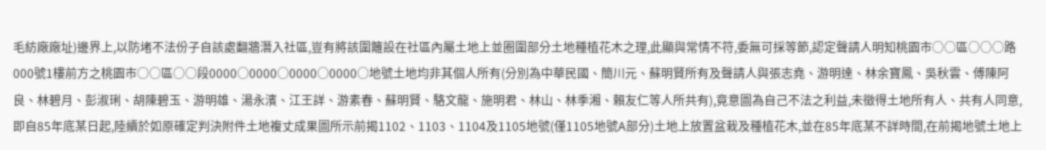毛紡廠廠址)邊界上,以防堵不法份子自該處翻牆潛入社區,豈有將該圍籬設在社區內屬土地上並圈圍部分土地種植花木之理,此顯與常情不符,委無可採等節,認定聲請人明知桃園市○○區○○○路000號1樓前方之桃園市○○區○○段0000○0000○0000○0000○地號土地均非其個人所有(分別為中華民國、簡川元、蘇明賢所有及聲請人與張志堯、游明達、林余寶鳳、吳秋雲、傅陳阿良、林碧月、彭淑琍、胡陳碧玉、游明雄、湯永濱、江王詳、游素春、蘇明賢、駱文龍、施明君、林山、林季湘、賴友仁等人所共有),竟意圖為自己不法之利益,未徵得土地所有人、共有人同意,即自85年底某日起,陸續於如原確定判決附件土地複丈成果圖所示前揭1102、1103、1104及1105地號(僅1105地號A部分)土地上放置盆栽及種植花木,並在85年底某不詳時間,在前揭地號土地上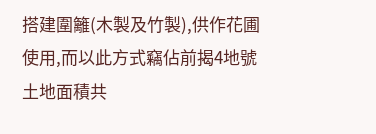搭建圍籬(木製及竹製),供作花圃使用,而以此方式竊佔前揭4地號土地面積共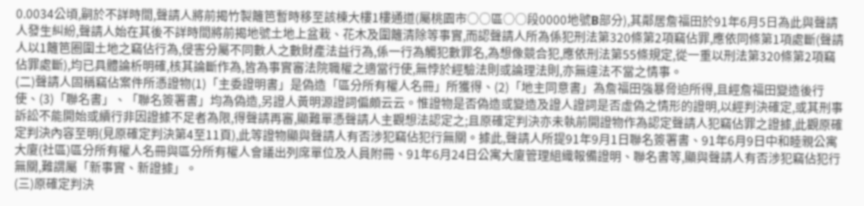0.0034公頃,嗣於不詳時間,聲請人將前揭竹製籬笆暫時移至該棟大樓1樓通道(屬桃園市○○區○○段0000地號B部分),其鄰居詹福田於91年6月5日為此與聲請人發生糾紛,聲請人始在其後不詳時間將前揭地號土地上盆栽、花木及圍籬清除等事實,而認聲請人所為係犯刑法第320條第2項竊佔罪,應依同條第1項處斷(聲請人以1籬笆圈圍土地之竊佔行為,侵害分屬不同數人之數財產法益行為,係一行為觸犯數罪名,為想像競合犯,應依刑法第55條規定,從一重以刑法第320條第2項竊佔罪處斷),均已具體論析明確,核其論斷作為,皆為事實審法院職權之適當行使,無悖於經驗法則或論理法則,亦無違法不當之情事。
(二)聲請人固稱竊佔案件所憑證物(1)「主委證明書」是偽造「區分所有權人名冊」所獲得、(2)「地主同意書」為詹福田強暴脅迫所得,且經詹福田變造後行使、(3)「聯名書」、「聯名簽署書」均為偽造,另證人黃明源證詞偏頗云云。惟證物是否偽造或變造及證人證詞是否虛偽之情形的證明,以經判決確定,或其刑事訴訟不能開始或續行非因證據不足者為限,得聲請再審,顯難單憑聲請人主觀想法認定之;且原確定判決亦未執前開證物作為認定聲請人犯竊佔罪之證據,此觀原確定判決內容至明(見原確定判決第4至11頁),此等證物顯與聲請人有否涉犯竊佔犯行無關。據此,聲請人所提91年9月1日聯名簽署書、91年6月9日中和睦親公寓大廈(社區)區分所有權人名冊與區分所有權人會議出列席單位及人員附冊、91年6月24日公寓大廈管理組織報備證明、聯名書等,顯與聲請人有否涉犯竊佔犯行無關,難謂屬「新事實、新證據」。
(三)原確定判決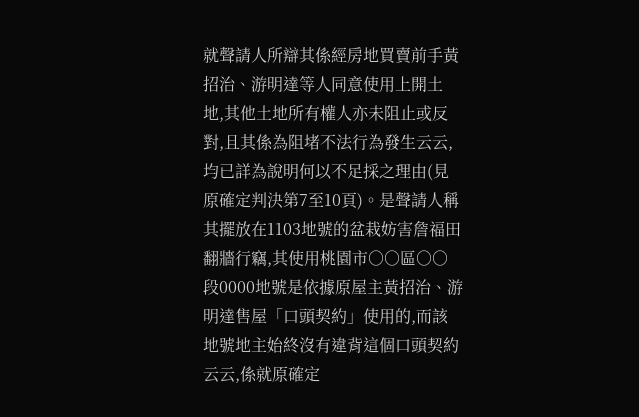就聲請人所辯其係經房地買賣前手黃招治、游明達等人同意使用上開土地,其他土地所有權人亦未阻止或反對,且其係為阻堵不法行為發生云云,均已詳為說明何以不足採之理由(見原確定判決第7至10頁)。是聲請人稱其擺放在1103地號的盆栽妨害詹福田翻牆行竊,其使用桃園市○○區○○段0000地號是依據原屋主黃招治、游明達售屋「口頭契約」使用的,而該地號地主始終沒有違背這個口頭契約云云,係就原確定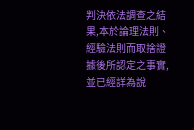判決依法調查之結果,本於論理法則、經驗法則而取捨證據後所認定之事實,並已經詳為說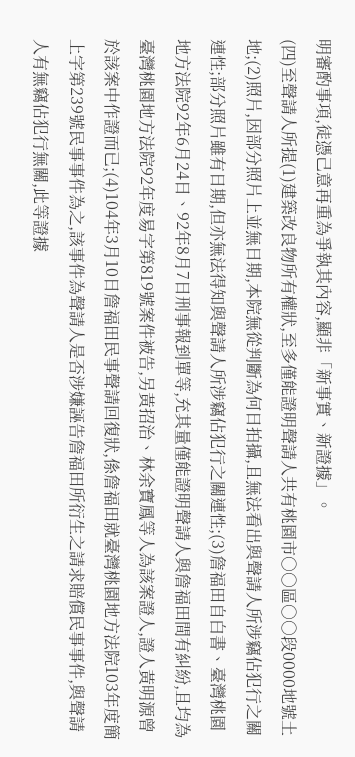明審酌事項,徒憑己意再重為爭執其內容,顯非「新事實、新證據」。
(四)至聲請人所提(1)建築改良物所有權狀,至多僅能證明聲請人共有桃園市○○區○○段0000地號土地;(2)照片,因部分照片上並無日期,本院無從判斷為何日拍攝,且無法看出與聲請人所涉竊佔犯行之關連性;部分照片雖有日期,但亦無法得知與聲請人所涉竊佔犯行之關連性;(3)詹福田自白書、臺灣桃園地方法院92年6月24日、92年8月7日刑事報到單等,充其量僅能證明聲請人與詹福田間有糾紛,且均為臺灣桃園地方法院92年度易字第819號案件被告,另黃招治、林余寶鳳等人為該案證人,證人黃明源曾於該案中作證而已;(4)104年3月10日詹福田民事聲請回復狀,係詹福田就臺灣桃園地方法院103年度簡上字第239號民事事件為之,該事件為聲請人是否涉嫌誣告詹福田所衍生之請求賠償民事事件,與聲請人有無竊佔犯行無關,此等證據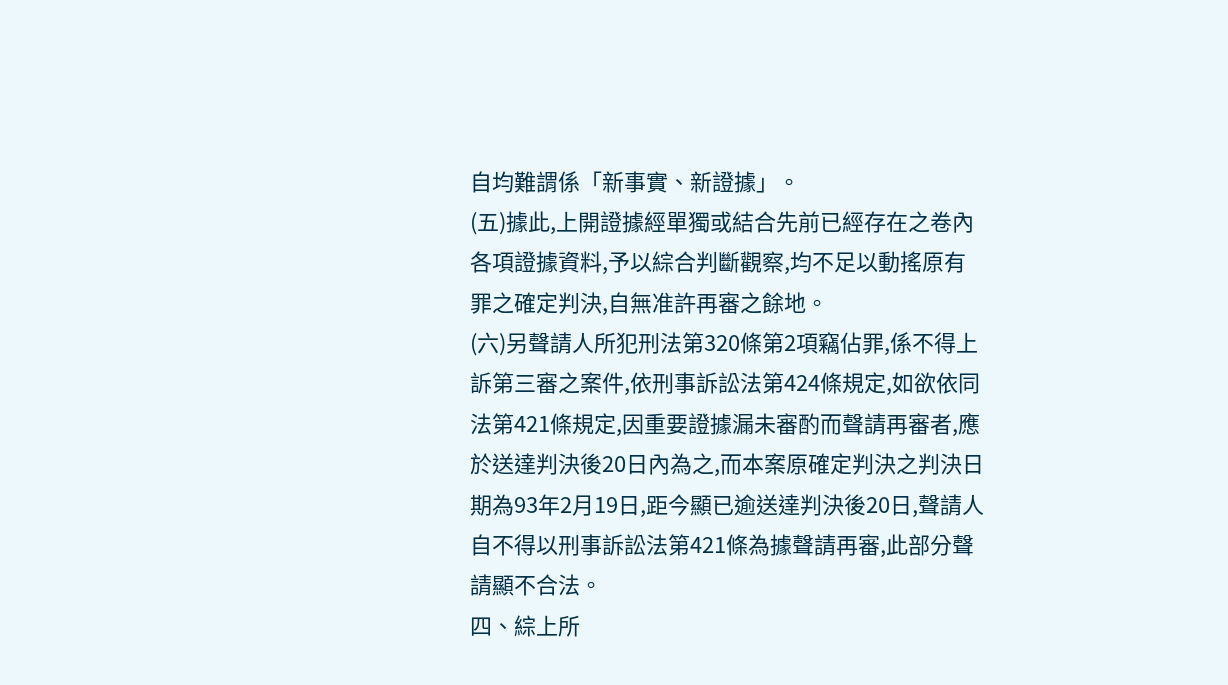自均難謂係「新事實、新證據」。
(五)據此,上開證據經單獨或結合先前已經存在之卷內各項證據資料,予以綜合判斷觀察,均不足以動搖原有罪之確定判決,自無准許再審之餘地。
(六)另聲請人所犯刑法第320條第2項竊佔罪,係不得上訴第三審之案件,依刑事訴訟法第424條規定,如欲依同法第421條規定,因重要證據漏未審酌而聲請再審者,應於送達判決後20日內為之,而本案原確定判決之判決日期為93年2月19日,距今顯已逾送達判決後20日,聲請人自不得以刑事訴訟法第421條為據聲請再審,此部分聲請顯不合法。
四、綜上所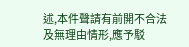述,本件聲請有前開不合法及無理由情形,應予駁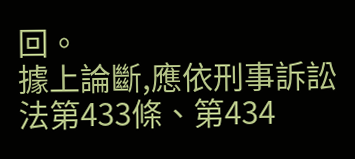回。
據上論斷,應依刑事訴訟法第433條、第434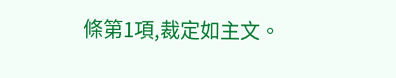條第1項,裁定如主文。